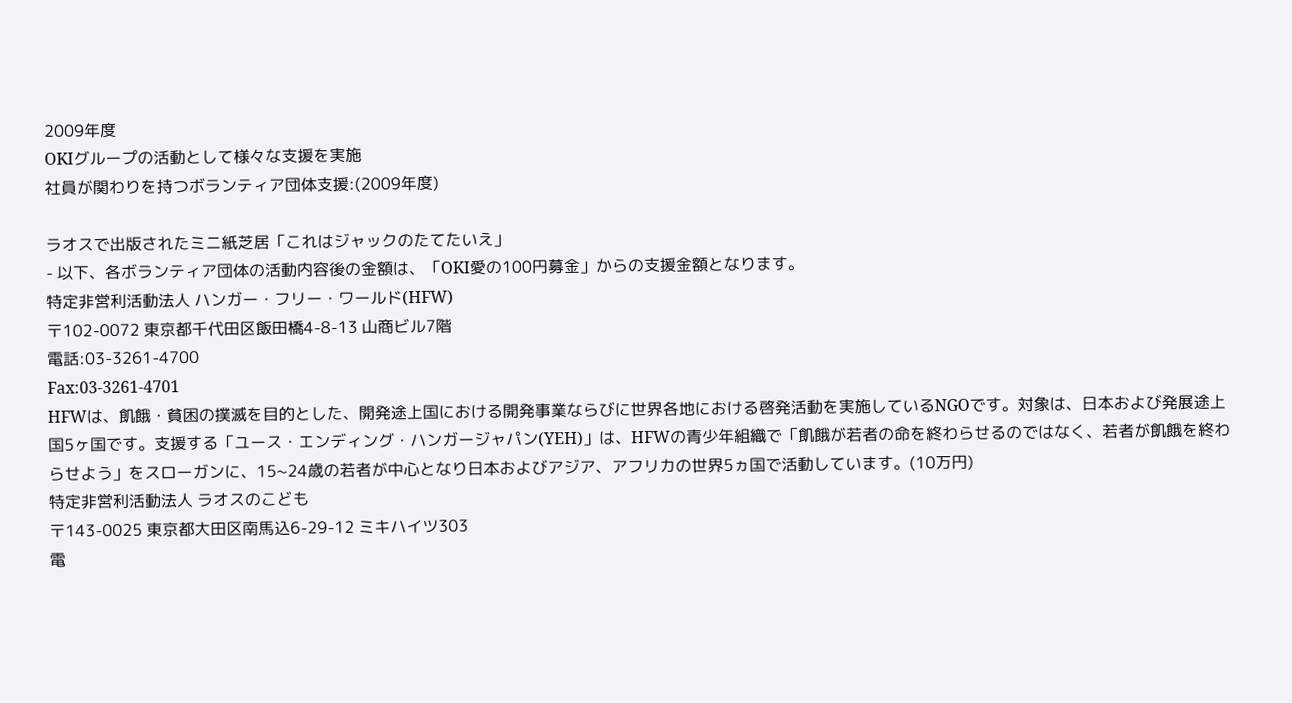2009年度
OKIグループの活動として様々な支援を実施
社員が関わりを持つボランティア団体支援:(2009年度)

ラオスで出版されたミニ紙芝居「これはジャックのたてたいえ」
- 以下、各ボランティア団体の活動内容後の金額は、「OKI愛の100円募金」からの支援金額となります。
特定非営利活動法人 ハンガー・フリー・ワールド(HFW)
〒102-0072 東京都千代田区飯田橋4-8-13 山商ビル7階
電話:03-3261-4700
Fax:03-3261-4701
HFWは、飢餓・貧困の撲滅を目的とした、開発途上国における開発事業ならびに世界各地における啓発活動を実施しているNGOです。対象は、日本および発展途上国5ヶ国です。支援する「ユース・エンディング・ハンガージャパン(YEH)」は、HFWの青少年組織で「飢餓が若者の命を終わらせるのではなく、若者が飢餓を終わらせよう」をスローガンに、15~24歳の若者が中心となり日本およびアジア、アフリカの世界5ヵ国で活動しています。(10万円)
特定非営利活動法人 ラオスのこども
〒143-0025 東京都大田区南馬込6-29-12 ミキハイツ303
電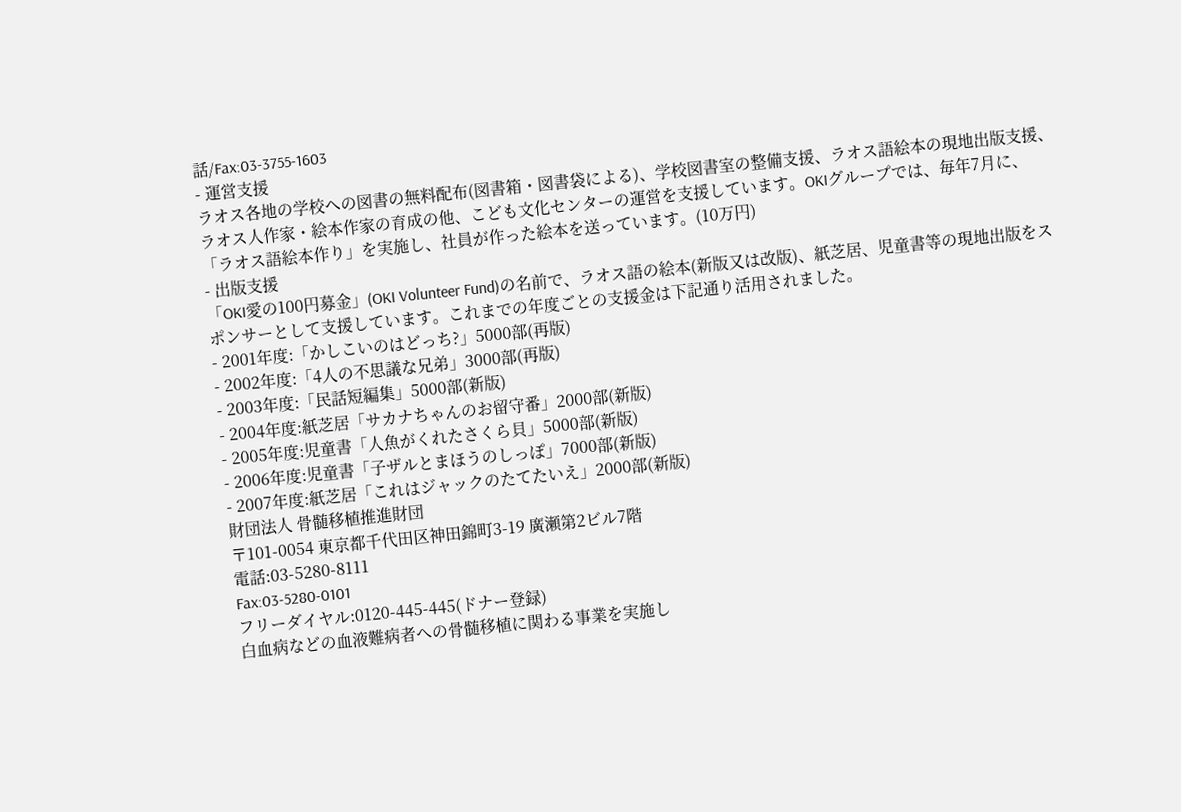話/Fax:03-3755-1603
- 運営支援
ラオス各地の学校への図書の無料配布(図書箱・図書袋による)、学校図書室の整備支援、ラオス語絵本の現地出版支援、ラオス人作家・絵本作家の育成の他、こども文化センターの運営を支援しています。OKIグループでは、毎年7月に、「ラオス語絵本作り」を実施し、社員が作った絵本を送っています。(10万円)
- 出版支援
「OKI愛の100円募金」(OKI Volunteer Fund)の名前で、ラオス語の絵本(新版又は改版)、紙芝居、児童書等の現地出版をスポンサーとして支援しています。これまでの年度ごとの支援金は下記通り活用されました。
- 2001年度:「かしこいのはどっち?」5000部(再版)
- 2002年度:「4人の不思議な兄弟」3000部(再版)
- 2003年度:「民話短編集」5000部(新版)
- 2004年度:紙芝居「サカナちゃんのお留守番」2000部(新版)
- 2005年度:児童書「人魚がくれたさくら貝」5000部(新版)
- 2006年度:児童書「子ザルとまほうのしっぽ」7000部(新版)
- 2007年度:紙芝居「これはジャックのたてたいえ」2000部(新版)
財団法人 骨髄移植推進財団
〒101-0054 東京都千代田区神田錦町3-19 廣瀬第2ビル7階
電話:03-5280-8111
Fax:03-5280-0101
フリーダイヤル:0120-445-445(ドナー登録)
白血病などの血液難病者への骨髄移植に関わる事業を実施し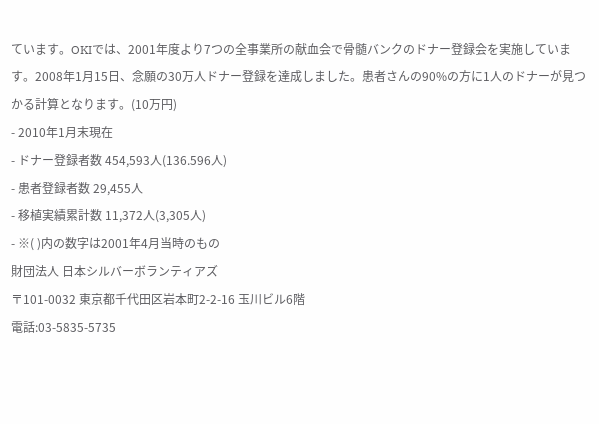ています。OKIでは、2001年度より7つの全事業所の献血会で骨髄バンクのドナー登録会を実施しています。2008年1月15日、念願の30万人ドナー登録を達成しました。患者さんの90%の方に1人のドナーが見つかる計算となります。(10万円)
- 2010年1月末現在
- ドナー登録者数 454,593人(136.596人)
- 患者登録者数 29,455人
- 移植実績累計数 11,372人(3,305人)
- ※( )内の数字は2001年4月当時のもの
財団法人 日本シルバーボランティアズ
〒101-0032 東京都千代田区岩本町2-2-16 玉川ビル6階
電話:03-5835-5735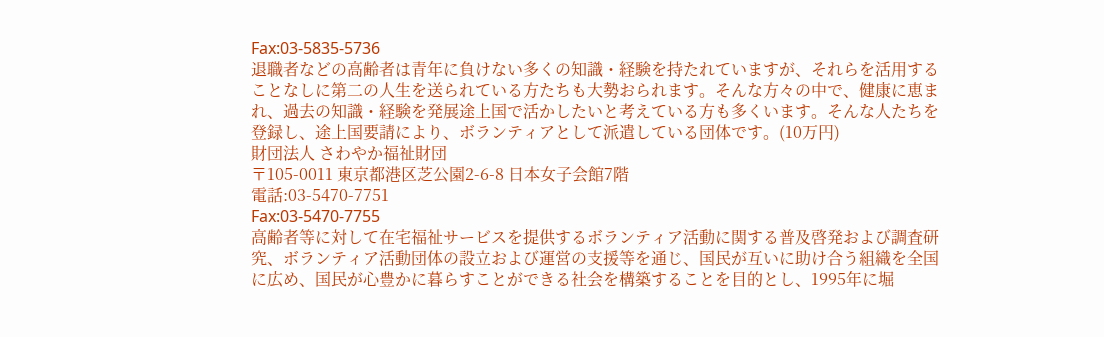Fax:03-5835-5736
退職者などの高齢者は青年に負けない多くの知識・経験を持たれていますが、それらを活用することなしに第二の人生を送られている方たちも大勢おられます。そんな方々の中で、健康に恵まれ、過去の知識・経験を発展途上国で活かしたいと考えている方も多くいます。そんな人たちを登録し、途上国要請により、ボランティアとして派遣している団体です。(10万円)
財団法人 さわやか福祉財団
〒105-0011 東京都港区芝公園2-6-8 日本女子会館7階
電話:03-5470-7751
Fax:03-5470-7755
高齢者等に対して在宅福祉サービスを提供するボランティア活動に関する普及啓発および調査研究、ボランティア活動団体の設立および運営の支援等を通じ、国民が互いに助け合う組織を全国に広め、国民が心豊かに暮らすことができる社会を構築することを目的とし、1995年に堀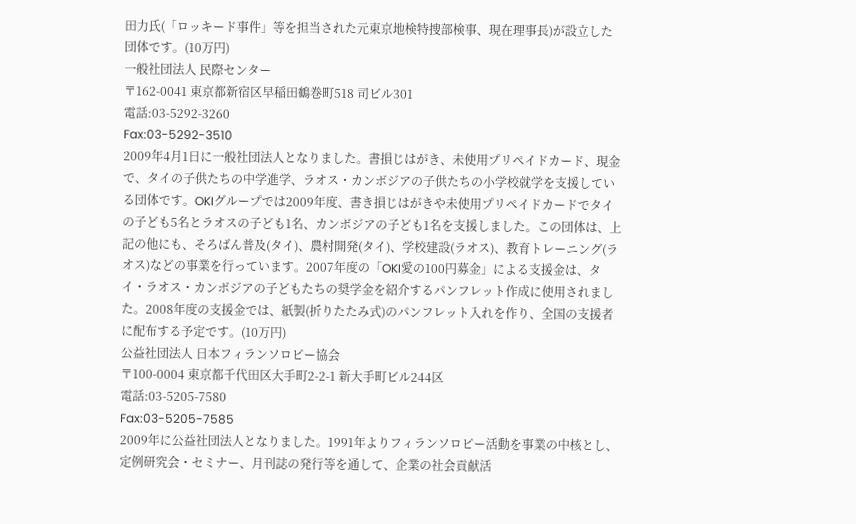田力氏(「ロッキード事件」等を担当された元東京地検特捜部検事、現在理事長)が設立した団体です。(10万円)
一般社団法人 民際センター
〒162-0041 東京都新宿区早稲田鶴巻町518 司ビル301
電話:03-5292-3260
Fax:03-5292-3510
2009年4月1日に一般社団法人となりました。書損じはがき、未使用プリペイドカード、現金で、タイの子供たちの中学進学、ラオス・カンボジアの子供たちの小学校就学を支援している団体です。OKIグループでは2009年度、書き損じはがきや未使用プリペイドカードでタイの子ども5名とラオスの子ども1名、カンボジアの子ども1名を支援しました。この団体は、上記の他にも、そろばん普及(タイ)、農村開発(タイ)、学校建設(ラオス)、教育トレーニング(ラオス)などの事業を行っています。2007年度の「OKI愛の100円募金」による支援金は、タイ・ラオス・カンボジアの子どもたちの奨学金を紹介するパンフレット作成に使用されました。2008年度の支援金では、紙製(折りたたみ式)のパンフレット入れを作り、全国の支援者に配布する予定です。(10万円)
公益社団法人 日本フィランソロピー協会
〒100-0004 東京都千代田区大手町2-2-1 新大手町ビル244区
電話:03-5205-7580
Fax:03-5205-7585
2009年に公益社団法人となりました。1991年よりフィランソロピー活動を事業の中核とし、定例研究会・セミナー、月刊誌の発行等を通して、企業の社会貢献活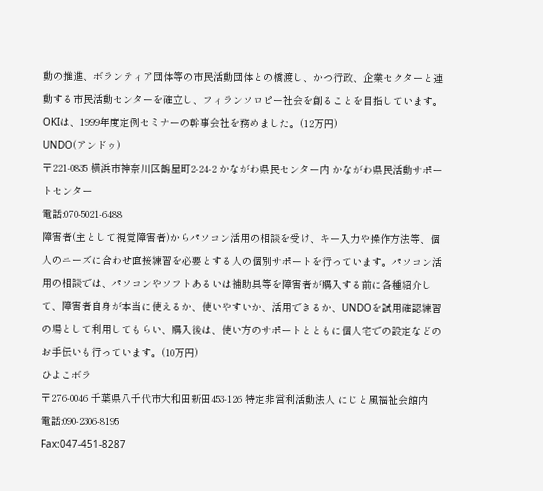動の推進、ボランティア団体等の市民活動団体との橋渡し、かつ行政、企業セクターと連動する市民活動センターを確立し、フィランソロピー社会を創ることを目指しています。OKIは、1999年度定例セミナーの幹事会社を務めました。(12万円)
UNDO(アンドゥ)
〒221-0835 横浜市神奈川区鶴屋町2-24-2 かながわ県民センター内 かながわ県民活動サポートセンター
電話:070-5021-6488
障害者(主として視覚障害者)からパソコン活用の相談を受け、キー入力や操作方法等、個人のニーズに合わせ直接練習を必要とする人の個別サポートを行っています。パソコン活用の相談では、パソコンやソフトあるいは補助具等を障害者が購入する前に各種紹介して、障害者自身が本当に使えるか、使いやすいか、活用できるか、UNDOを試用確認練習の場として利用してもらい、購入後は、使い方のサポートとともに個人宅での設定などのお手伝いも行っています。(10万円)
ひよこボラ
〒276-0046 千葉県八千代市大和田新田453-126 特定非営利活動法人 にじと風福祉会館内
電話:090-2306-8195
Fax:047-451-8287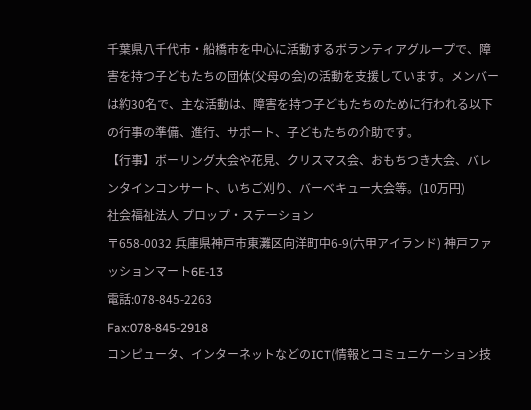千葉県八千代市・船橋市を中心に活動するボランティアグループで、障害を持つ子どもたちの団体(父母の会)の活動を支援しています。メンバーは約30名で、主な活動は、障害を持つ子どもたちのために行われる以下の行事の準備、進行、サポート、子どもたちの介助です。
【行事】ボーリング大会や花見、クリスマス会、おもちつき大会、バレンタインコンサート、いちご刈り、バーベキュー大会等。(10万円)
社会福祉法人 プロップ・ステーション
〒658-0032 兵庫県神戸市東灘区向洋町中6-9(六甲アイランド) 神戸ファッションマート6E-13
電話:078-845-2263
Fax:078-845-2918
コンピュータ、インターネットなどのICT(情報とコミュニケーション技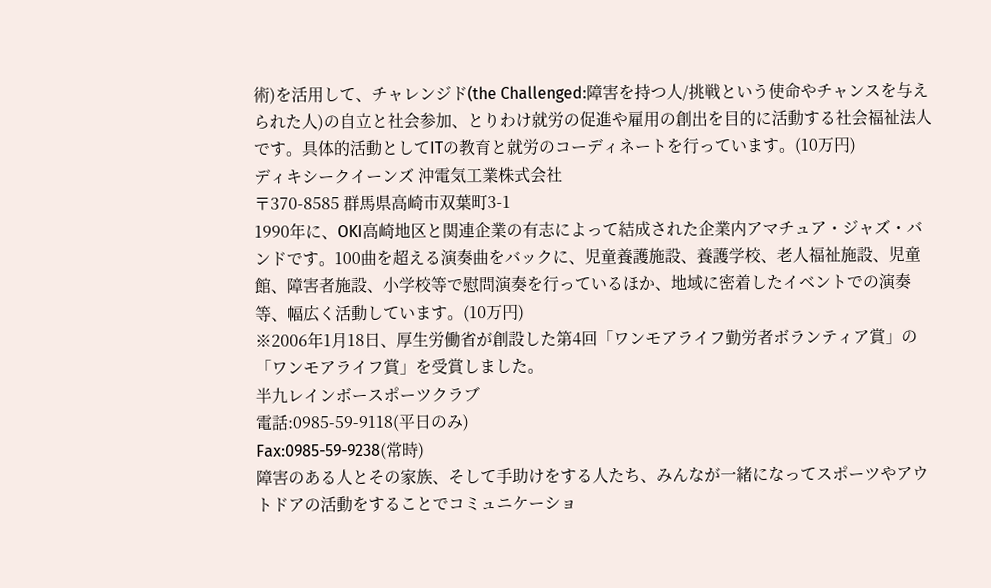術)を活用して、チャレンジド(the Challenged:障害を持つ人/挑戦という使命やチャンスを与えられた人)の自立と社会参加、とりわけ就労の促進や雇用の創出を目的に活動する社会福祉法人です。具体的活動としてITの教育と就労のコーディネートを行っています。(10万円)
ディキシークイーンズ 沖電気工業株式会社
〒370-8585 群馬県高崎市双葉町3-1
1990年に、OKI高崎地区と関連企業の有志によって結成された企業内アマチュア・ジャズ・バンドです。100曲を超える演奏曲をバックに、児童養護施設、養護学校、老人福祉施設、児童館、障害者施設、小学校等で慰問演奏を行っているほか、地域に密着したイベントでの演奏等、幅広く活動しています。(10万円)
※2006年1月18日、厚生労働省が創設した第4回「ワンモアライフ勤労者ボランティア賞」の「ワンモアライフ賞」を受賞しました。
半九レインボースポーツクラブ
電話:0985-59-9118(平日のみ)
Fax:0985-59-9238(常時)
障害のある人とその家族、そして手助けをする人たち、みんなが一緒になってスポーツやアウトドアの活動をすることでコミュニケーショ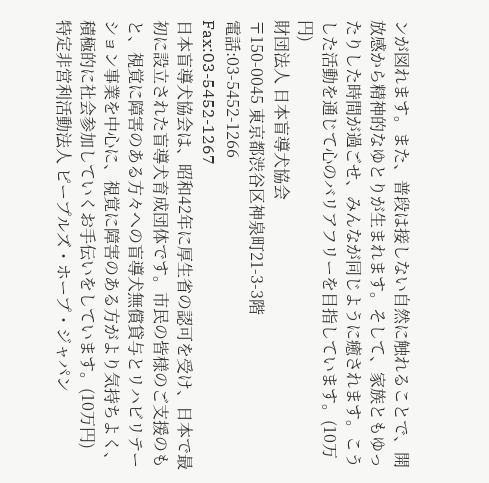ンが図れます。また、普段は接しない自然に触れることで、開放感から精神的なゆとりが生まれます。そして、家族ともゆったりした時間が過ごせ、みんなが同じように癒されます。こうした活動を通じて心のバリアフリーを目指しています。(10万円)
財団法人 日本盲導犬協会
〒150-0045 東京都渋谷区神泉町21-3-3階
電話:03-5452-1266
Fax:03-5452-1267
日本盲導犬協会は、昭和42年に厚生省の認可を受け、日本で最初に設立された盲導犬育成団体です。市民の皆様のご支援のもと、視覚に障害のある方々への盲導犬無償貸与とリハビリテーション事業を中心に、視覚に障害のある方がより気持ちよく、積極的に社会参加していくお手伝いをしています。(10万円)
特定非営利活動法人 ピープルズ・ホープ・ジャパン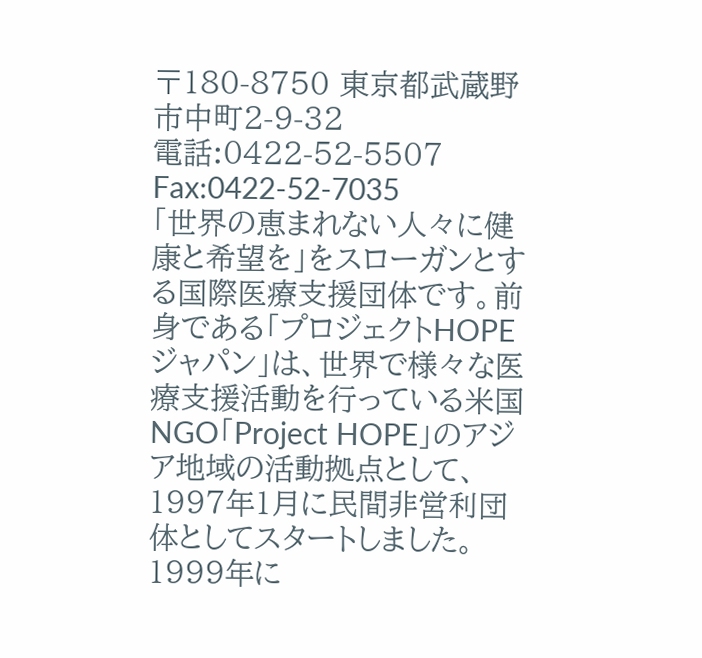〒180-8750 東京都武蔵野市中町2-9-32
電話:0422-52-5507
Fax:0422-52-7035
「世界の恵まれない人々に健康と希望を」をスローガンとする国際医療支援団体です。前身である「プロジェクトHOPEジャパン」は、世界で様々な医療支援活動を行っている米国NGO「Project HOPE」のアジア地域の活動拠点として、1997年1月に民間非営利団体としてスタートしました。1999年に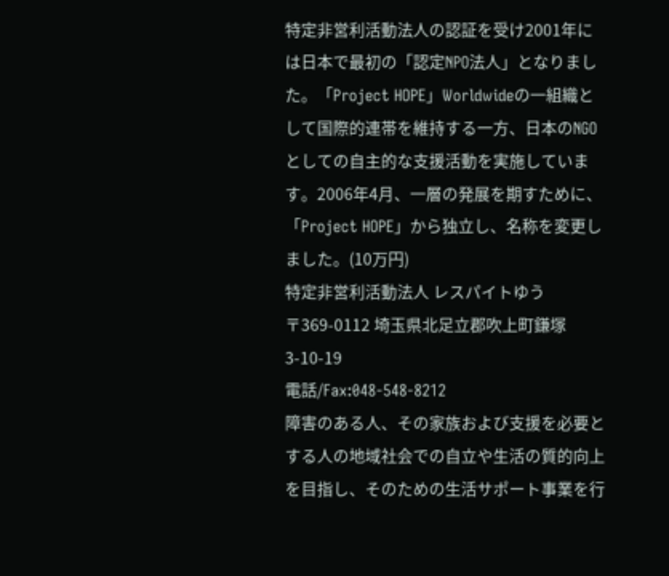特定非営利活動法人の認証を受け2001年には日本で最初の「認定NPO法人」となりました。「Project HOPE」Worldwideの一組織として国際的連帯を維持する一方、日本のNGOとしての自主的な支援活動を実施しています。2006年4月、一層の発展を期すために、「Project HOPE」から独立し、名称を変更しました。(10万円)
特定非営利活動法人 レスパイトゆう
〒369-0112 埼玉県北足立郡吹上町鎌塚3-10-19
電話/Fax:048-548-8212
障害のある人、その家族および支援を必要とする人の地域社会での自立や生活の質的向上を目指し、そのための生活サポート事業を行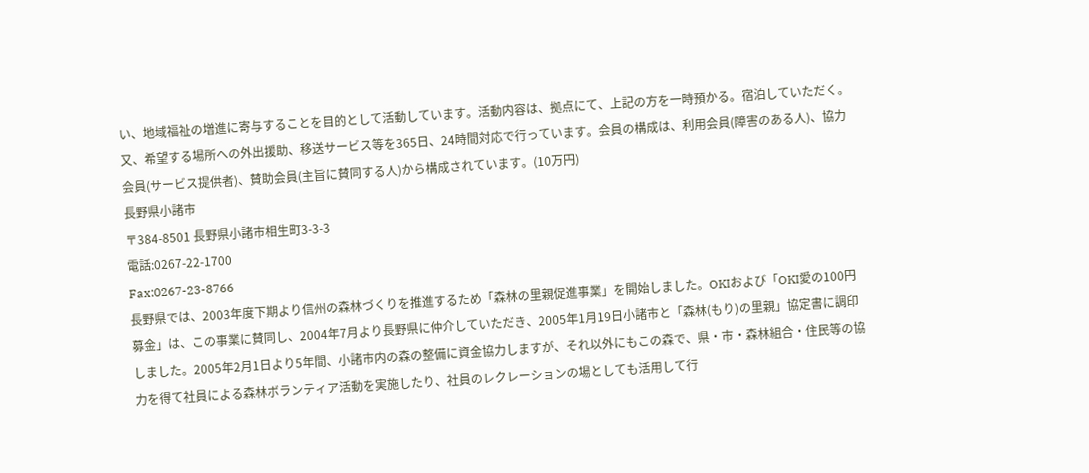い、地域福祉の増進に寄与することを目的として活動しています。活動内容は、拠点にて、上記の方を一時預かる。宿泊していただく。又、希望する場所への外出援助、移送サービス等を365日、24時間対応で行っています。会員の構成は、利用会員(障害のある人)、協力会員(サービス提供者)、賛助会員(主旨に賛同する人)から構成されています。(10万円)
長野県小諸市
〒384-8501 長野県小諸市相生町3-3-3
電話:0267-22-1700
Fax:0267-23-8766
長野県では、2003年度下期より信州の森林づくりを推進するため「森林の里親促進事業」を開始しました。OKIおよび「OKI愛の100円募金」は、この事業に賛同し、2004年7月より長野県に仲介していただき、2005年1月19日小諸市と「森林(もり)の里親」協定書に調印しました。2005年2月1日より5年間、小諸市内の森の整備に資金協力しますが、それ以外にもこの森で、県・市・森林組合・住民等の協力を得て社員による森林ボランティア活動を実施したり、社員のレクレーションの場としても活用して行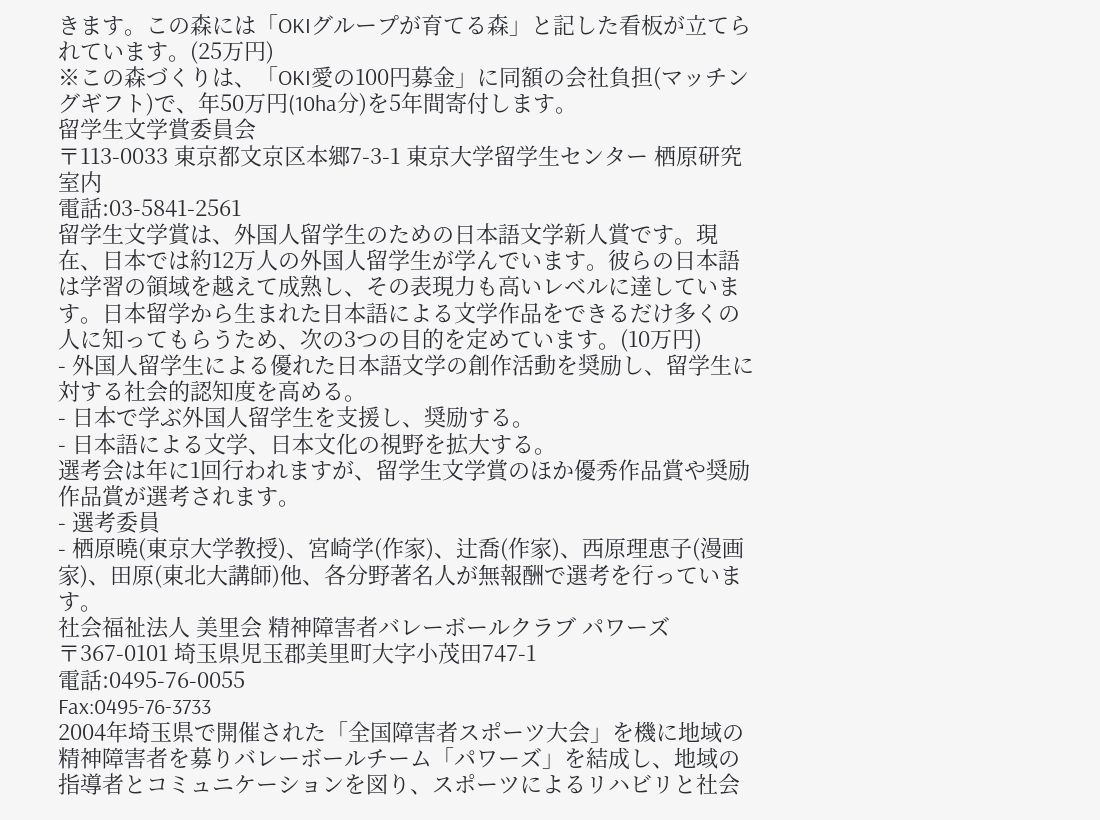きます。この森には「OKIグループが育てる森」と記した看板が立てられています。(25万円)
※この森づくりは、「OKI愛の100円募金」に同額の会社負担(マッチングギフト)で、年50万円(10ha分)を5年間寄付します。
留学生文学賞委員会
〒113-0033 東京都文京区本郷7-3-1 東京大学留学生センター 栖原研究室内
電話:03-5841-2561
留学生文学賞は、外国人留学生のための日本語文学新人賞です。現在、日本では約12万人の外国人留学生が学んでいます。彼らの日本語は学習の領域を越えて成熟し、その表現力も高いレベルに達しています。日本留学から生まれた日本語による文学作品をできるだけ多くの人に知ってもらうため、次の3つの目的を定めています。(10万円)
- 外国人留学生による優れた日本語文学の創作活動を奨励し、留学生に対する社会的認知度を高める。
- 日本で学ぶ外国人留学生を支援し、奨励する。
- 日本語による文学、日本文化の視野を拡大する。
選考会は年に1回行われますが、留学生文学賞のほか優秀作品賞や奨励作品賞が選考されます。
- 選考委員
- 栖原曉(東京大学教授)、宮崎学(作家)、辻喬(作家)、西原理恵子(漫画家)、田原(東北大講師)他、各分野著名人が無報酬で選考を行っています。
社会福祉法人 美里会 精神障害者バレーボールクラブ パワーズ
〒367-0101 埼玉県児玉郡美里町大字小茂田747-1
電話:0495-76-0055
Fax:0495-76-3733
2004年埼玉県で開催された「全国障害者スポーツ大会」を機に地域の精神障害者を募りバレーボールチーム「パワーズ」を結成し、地域の指導者とコミュニケーションを図り、スポーツによるリハビリと社会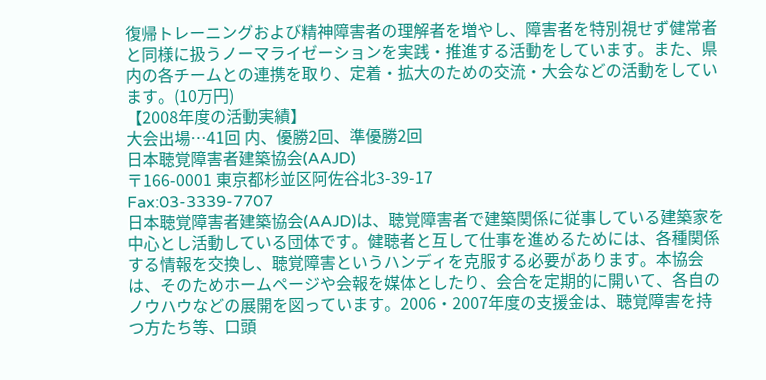復帰トレーニングおよび精神障害者の理解者を増やし、障害者を特別視せず健常者と同様に扱うノーマライゼーションを実践・推進する活動をしています。また、県内の各チームとの連携を取り、定着・拡大のための交流・大会などの活動をしています。(10万円)
【2008年度の活動実績】
大会出場…41回 内、優勝2回、準優勝2回
日本聴覚障害者建築協会(AAJD)
〒166-0001 東京都杉並区阿佐谷北3-39-17
Fax:03-3339-7707
日本聴覚障害者建築協会(AAJD)は、聴覚障害者で建築関係に従事している建築家を中心とし活動している団体です。健聴者と互して仕事を進めるためには、各種関係する情報を交換し、聴覚障害というハンディを克服する必要があります。本協会は、そのためホームページや会報を媒体としたり、会合を定期的に開いて、各自のノウハウなどの展開を図っています。2006・2007年度の支援金は、聴覚障害を持つ方たち等、口頭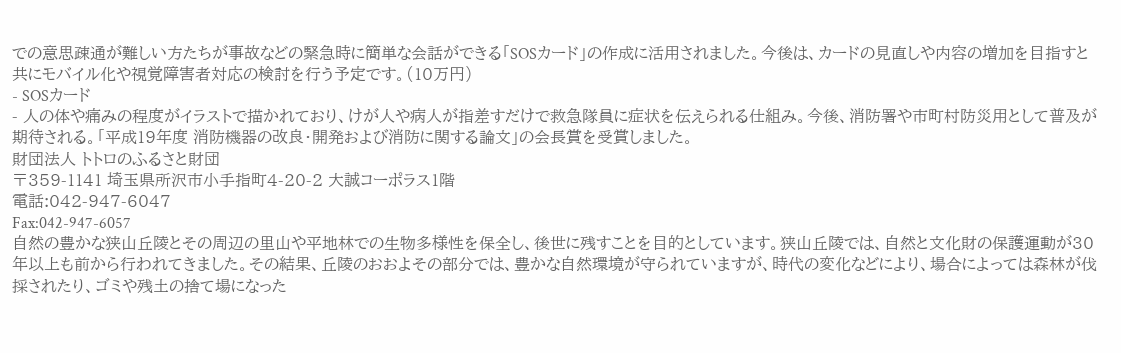での意思疎通が難しい方たちが事故などの緊急時に簡単な会話ができる「SOSカード」の作成に活用されました。今後は、カードの見直しや内容の増加を目指すと共にモバイル化や視覚障害者対応の検討を行う予定です。(10万円)
- SOSカード
- 人の体や痛みの程度がイラストで描かれており、けが人や病人が指差すだけで救急隊員に症状を伝えられる仕組み。今後、消防署や市町村防災用として普及が期待される。「平成19年度 消防機器の改良・開発および消防に関する論文」の会長賞を受賞しました。
財団法人 トトロのふるさと財団
〒359-1141 埼玉県所沢市小手指町4-20-2 大誠コーポラス1階
電話:042-947-6047
Fax:042-947-6057
自然の豊かな狭山丘陵とその周辺の里山や平地林での生物多様性を保全し、後世に残すことを目的としています。狭山丘陵では、自然と文化財の保護運動が30年以上も前から行われてきました。その結果、丘陵のおおよその部分では、豊かな自然環境が守られていますが、時代の変化などにより、場合によっては森林が伐採されたり、ゴミや残土の捨て場になった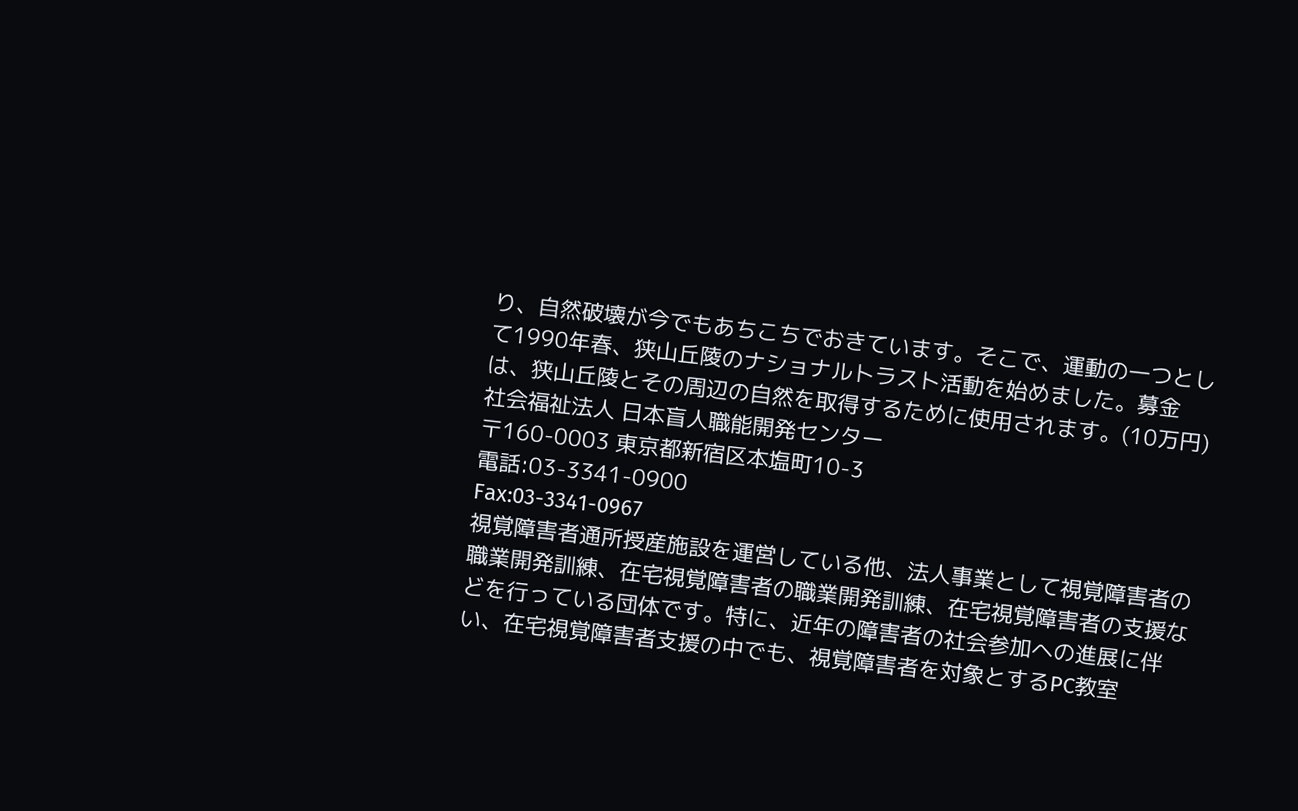り、自然破壊が今でもあちこちでおきています。そこで、運動の一つとして1990年春、狭山丘陵のナショナルトラスト活動を始めました。募金は、狭山丘陵とその周辺の自然を取得するために使用されます。(10万円)
社会福祉法人 日本盲人職能開発センター
〒160-0003 東京都新宿区本塩町10-3
電話:03-3341-0900
Fax:03-3341-0967
視覚障害者通所授産施設を運営している他、法人事業として視覚障害者の職業開発訓練、在宅視覚障害者の職業開発訓練、在宅視覚障害者の支援などを行っている団体です。特に、近年の障害者の社会参加への進展に伴い、在宅視覚障害者支援の中でも、視覚障害者を対象とするPC教室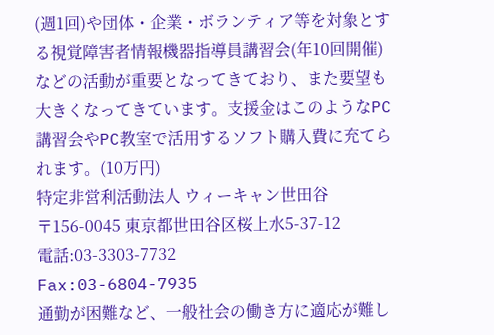(週1回)や団体・企業・ボランティア等を対象とする視覚障害者情報機器指導員講習会(年10回開催)などの活動が重要となってきており、また要望も大きくなってきています。支援金はこのようなPC講習会やPC教室で活用するソフト購入費に充てられます。(10万円)
特定非営利活動法人 ウィーキャン世田谷
〒156-0045 東京都世田谷区桜上水5-37-12
電話:03-3303-7732
Fax:03-6804-7935
通勤が困難など、一般社会の働き方に適応が難し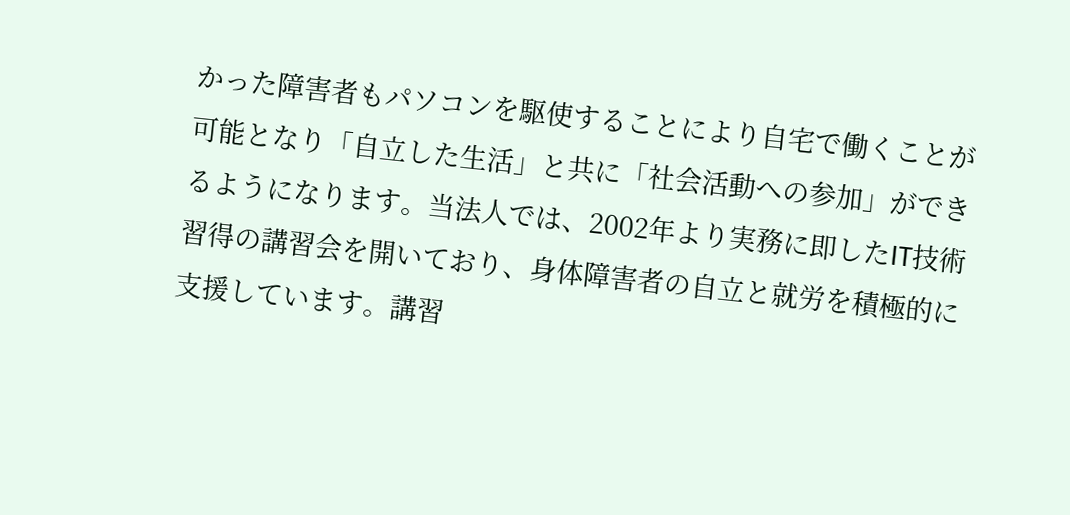かった障害者もパソコンを駆使することにより自宅で働くことが可能となり「自立した生活」と共に「社会活動への参加」ができるようになります。当法人では、2002年より実務に即したIT技術習得の講習会を開いており、身体障害者の自立と就労を積極的に支援しています。講習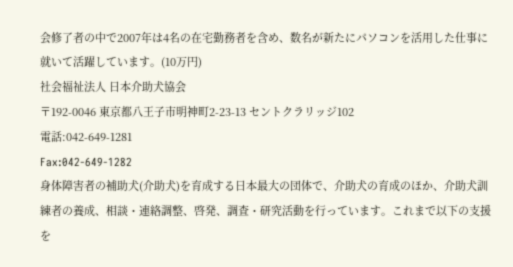会修了者の中で2007年は4名の在宅勤務者を含め、数名が新たにパソコンを活用した仕事に就いて活躍しています。(10万円)
社会福祉法人 日本介助犬協会
〒192-0046 東京都八王子市明神町2-23-13 セントクラリッジ102
電話:042-649-1281
Fax:042-649-1282
身体障害者の補助犬(介助犬)を育成する日本最大の団体で、介助犬の育成のほか、介助犬訓練者の養成、相談・連絡調整、啓発、調査・研究活動を行っています。これまで以下の支援を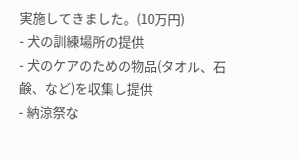実施してきました。(10万円)
- 犬の訓練場所の提供
- 犬のケアのための物品(タオル、石鹸、など)を収集し提供
- 納涼祭な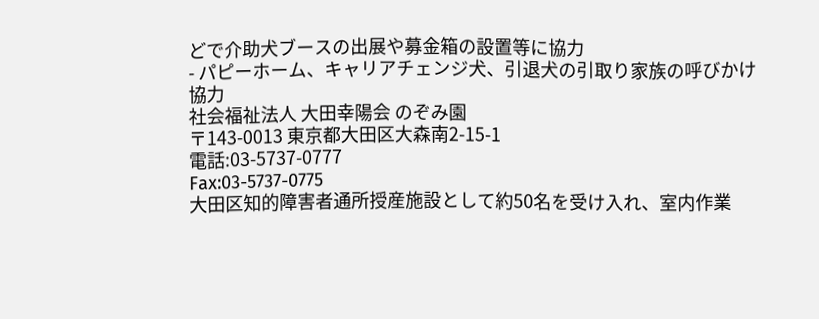どで介助犬ブースの出展や募金箱の設置等に協力
- パピーホーム、キャリアチェンジ犬、引退犬の引取り家族の呼びかけ協力
社会福祉法人 大田幸陽会 のぞみ園
〒143-0013 東京都大田区大森南2-15-1
電話:03-5737-0777
Fax:03-5737-0775
大田区知的障害者通所授産施設として約50名を受け入れ、室内作業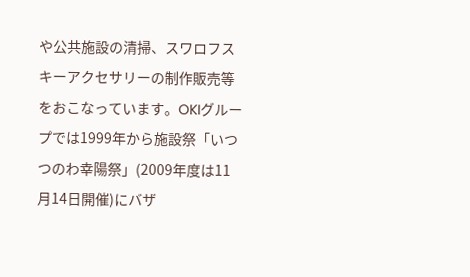や公共施設の清掃、スワロフスキーアクセサリーの制作販売等をおこなっています。OKIグループでは1999年から施設祭「いつつのわ幸陽祭」(2009年度は11月14日開催)にバザ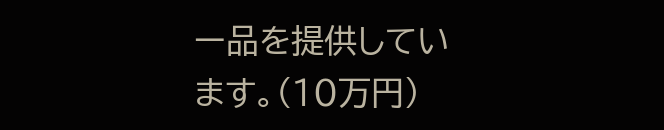ー品を提供しています。(10万円)